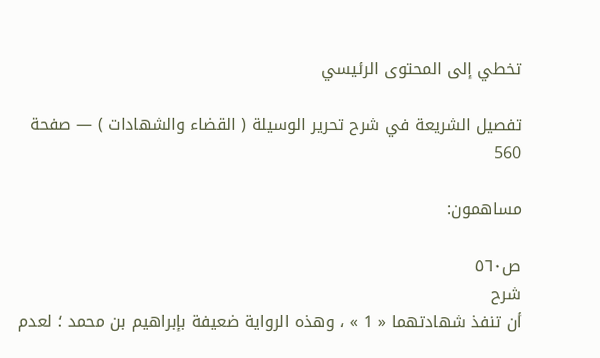تخطي إلى المحتوى الرئيسي

تفصيل الشريعة في شرح تحرير الوسيلة ( القضاء والشهادات ) — صفحة 560

مساهمون:

ص٥٦٠
شرح
أن تنفذ شهادتهما « 1 » ، وهذه الرواية ضعيفة بإبراهيم بن محمد ؛ لعدم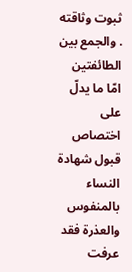ثبوت وثاقته . والجمع بين الطائفتين امّا ما يدلّ على اختصاص قبول شهادة النساء بالمنفوس والعذرة فقد عرفت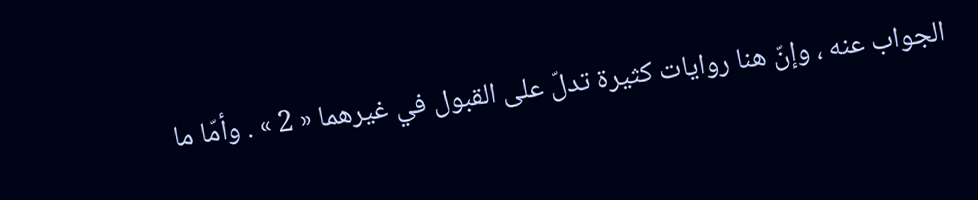الجواب عنه ، وإنّ هنا روايات كثيرة تدلّ على القبول في غيرهما « 2 » . وأمّا ما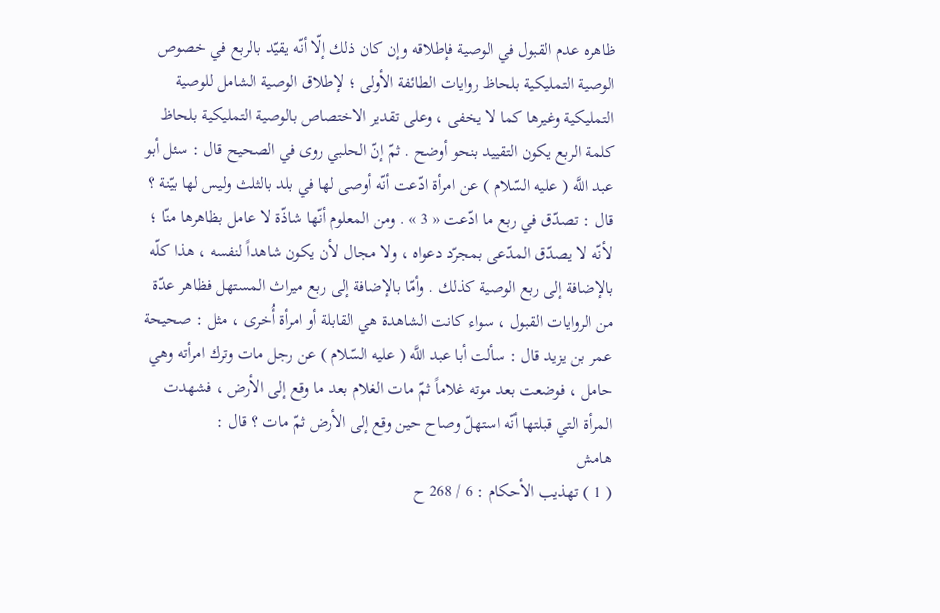ظاهره عدم القبول في الوصية فإطلاقه وإن كان ذلك إلّا أنّه يقيّد بالربع في خصوص الوصية التمليكية بلحاظ روايات الطائفة الأولى ؛ لإطلاق الوصية الشامل للوصية التمليكية وغيرها كما لا يخفى ، وعلى تقدير الاختصاص بالوصية التمليكية بلحاظ كلمة الربع يكون التقييد بنحو أوضح . ثمّ إنّ الحلبي روى في الصحيح قال : سئل أبو عبد اللَّه ( عليه السّلام ) عن امرأة ادّعت أنّه أوصى لها في بلد بالثلث وليس لها بيّنة ؟ قال : تصدّق في ربع ما ادّعت « 3 » . ومن المعلوم أنّها شاذّة لا عامل بظاهرها منّا ؛ لأنّه لا يصدّق المدّعى بمجرّد دعواه ، ولا مجال لأن يكون شاهداً لنفسه ، هذا كلّه بالإضافة إلى ربع الوصية كذلك . وأمّا بالإضافة إلى ربع ميراث المستهل فظاهر عدّة من الروايات القبول ، سواء كانت الشاهدة هي القابلة أو امرأة أُخرى ، مثل : صحيحة عمر بن يزيد قال : سألت أبا عبد اللَّه ( عليه السّلام ) عن رجل مات وترك امرأته وهي حامل ، فوضعت بعد موته غلاماً ثمّ مات الغلام بعد ما وقع إلى الأرض ، فشهدت المرأة التي قبلتها أنّه استهلّ وصاح حين وقع إلى الأرض ثمّ مات ؟ قال :
هامش
( 1 ) تهذيب الأحكام : 6 / 268 ح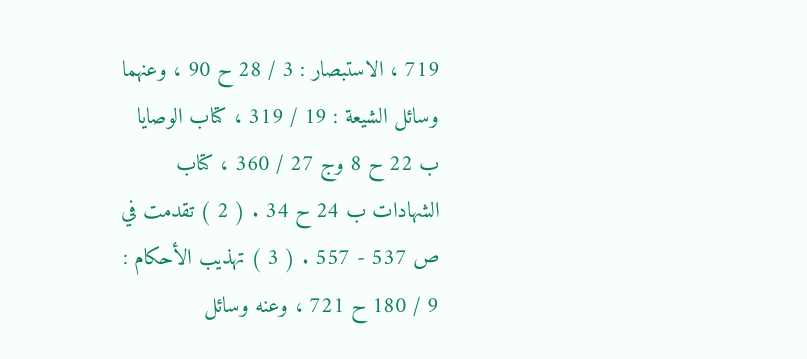719 ، الاستبصار : 3 / 28 ح 90 ، وعنهما وسائل الشيعة : 19 / 319 ، كتاب الوصايا ب 22 ح 8 وج 27 / 360 ، كتاب الشهادات ب 24 ح 34 . ( 2 ) تقدمت في ص 537 - 557 . ( 3 ) تهذيب الأحكام : 9 / 180 ح 721 ، وعنه وسائل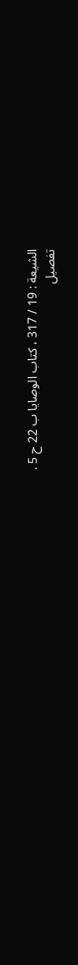الشيعة : 19 / 317 ، كتاب الوصايا ب 22 ح 5 .
تفصيل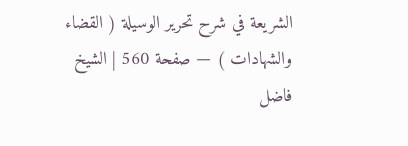الشريعة في شرح تحرير الوسيلة ( القضاء والشهادات ) — صفحة 560 | الشيخ فاضل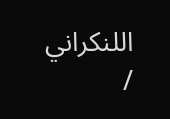اللنكراني /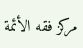مركز فقه الأئمة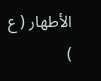الأطهار ( ع )